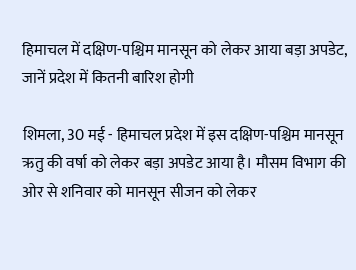हिमाचल में दक्षिण-पश्चिम मानसून को लेकर आया बड़ा अपडेट, जानें प्रदेश में कितनी बारिश होगी

शिमला, 30 मई - हिमाचल प्रदेश में इस दक्षिण-पश्चिम मानसून ऋतु की वर्षा को लेकर बड़ा अपडेट आया है। मौसम विभाग की ओर से शनिवार को मानसून सीजन को लेकर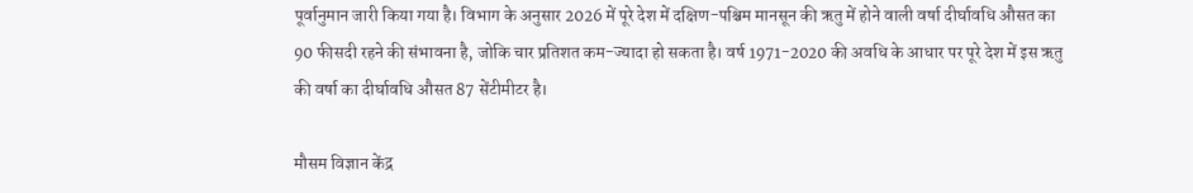पूर्वानुमान जारी किया गया है। विभाग के अनुसार 2026 में पूरे देश में दक्षिण-पश्चिम मानसून की ऋतु में होने वाली वर्षा दीर्घावधि औसत का 90 फीसदी रहने की संभावना है, जोकि चार प्रतिशत कम-ज्यादा हो सकता है। वर्ष 1971-2020 की अवधि के आधार पर पूरे देश में इस ऋतु की वर्षा का दीर्घावधि औसत 87 सेंटीमीटर है।

मौसम विज्ञान केंद्र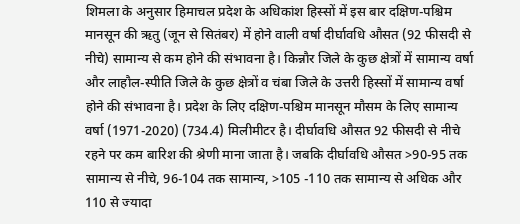शिमला के अनुसार हिमाचल प्रदेश के अधिकांश हिस्सों में इस बार दक्षिण-पश्चिम मानसून की ऋतु (जून से सितंबर) में होने वाली वर्षा दीर्घावधि औसत (92 फीसदी से नीचे) सामान्य से कम होने की संभावना है। किन्नौर जिले के कुछ क्षेत्रों में सामान्य वर्षा और लाहौल-स्पीति जिले के कुछ क्षेत्रों व चंबा जिले के उत्तरी हिस्सों में सामान्य वर्षा होने की संभावना है। प्रदेश के लिए दक्षिण-पश्चिम मानसून मौसम के लिए सामान्य वर्षा (1971-2020) (734.4) मिलीमीटर है। दीर्घावधि औसत 92 फीसदी से नीचे रहने पर कम बारिश की श्रेणी माना जाता है। जबकि दीर्घावधि औसत >90-95 तक सामान्य से नीचे, 96-104 तक सामान्य, >105 -110 तक सामान्य से अधिक और 110 से ज्यादा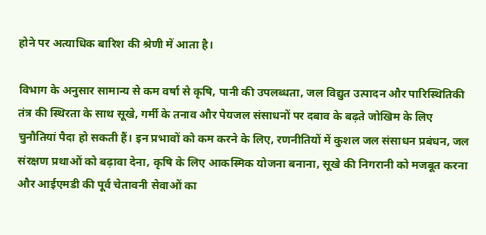होने पर अत्याधिक बारिश की श्रेणी में आता है।

विभाग के अनुसार सामान्य से कम वर्षा से कृषि, पानी की उपलब्धता, जल विद्युत उत्पादन और पारिस्थितिकी तंत्र की स्थिरता के साथ सूखे, गर्मी के तनाव और पेयजल संसाधनों पर दबाव के बढ़ते जोखिम के लिए चुनौतियां पैदा हो सकती हैं। इन प्रभावों को कम करने के लिए, रणनीतियों में कुशल जल संसाधन प्रबंधन, जल संरक्षण प्रथाओं को बढ़ावा देना, कृषि के लिए आकस्मिक योजना बनाना, सूखे की निगरानी को मजबूत करना और आईएमडी की पूर्व चेतावनी सेवाओं का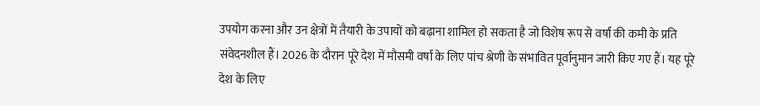उपयोग करना और उन क्षेत्रों में तैयारी के उपायों को बढ़ाना शामिल हो सकता है जो विशेष रूप से वर्षा की कमी के प्रति संवेदनशील हैं। 2026 के दौरान पूरे देश में मौसमी वर्षा के लिए पांच श्रेणी के संभावित पूर्वानुमान जारी किए गए हैं। यह पूरे देश के लिए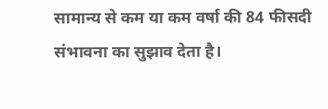सामान्य से कम या कम वर्षा की 84 फीसदी संभावना का सुझाव देता है।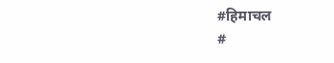#हिमाचल
#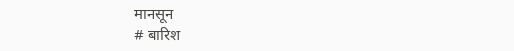मानसून
# बारिश